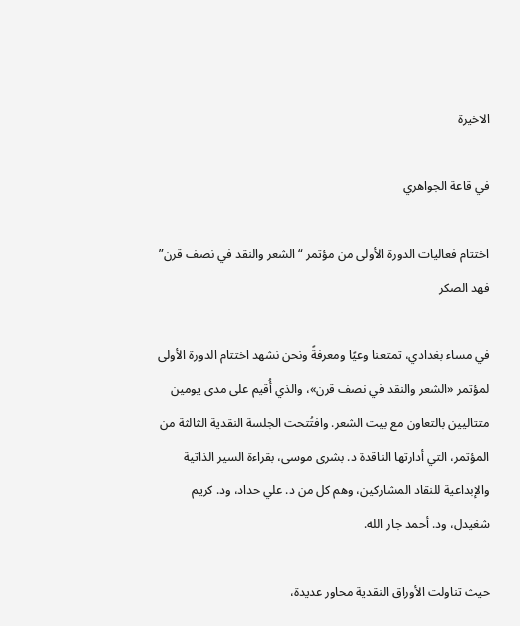الاخيرة

في قاعة الجواهري

اختتام فعاليات الدورة الأولى من مؤتمر “الشعر والنقد في نصف قرن”  فهد الصكر

في مساء بغدادي، تمتعنا وعيًا ومعرفةً ونحن نشهد اختتام الدورة الأولى لمؤتمر «الشعر والنقد في نصف قرن»، والذي أُقيم على مدى يومين متتاليين بالتعاون مع بيت الشعر. وافتُتحت الجلسة النقدية الثالثة من المؤتمر، التي أدارتها الناقدة د. بشرى موسى، بقراءة السير الذاتية والإبداعية للنقاد المشاركين، وهم كل من د. علي حداد، ود. كريم شغيدل، ود. أحمد جار الله.

حيث تناولت الأوراق النقدية محاور عديدة،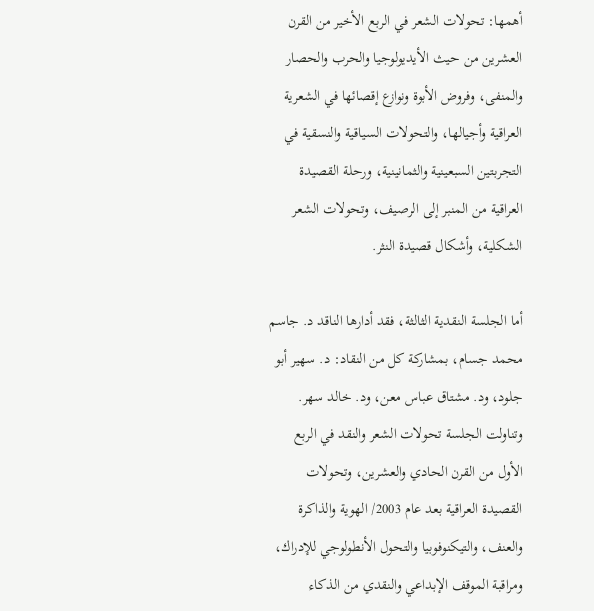أهمها: تحولات الشعر في الربع الأخير من القرن العشرين من حيث الأيديولوجيا والحرب والحصار والمنفى، وفروض الأبوة ونوازع إقصائها في الشعرية العراقية وأجيالها، والتحولات السياقية والنسقية في التجربتين السبعينية والثمانينية، ورحلة القصيدة العراقية من المنبر إلى الرصيف، وتحولات الشعر الشكلية، وأشكال قصيدة النثر.

أما الجلسة النقدية الثالثة، فقد أدارها الناقد د. جاسم محمد جسام، بمشاركة كل من النقاد: د. سهير أبو جلود، ود. مشتاق عباس معن، ود. خالد سهر. وتناولت الجلسة تحولات الشعر والنقد في الربع الأول من القرن الحادي والعشرين، وتحولات القصيدة العراقية بعد عام 2003/ الهوية والذاكرة والعنف، والتيكنوفوبيا والتحول الأنطولوجي للإدراك، ومراقبة الموقف الإبداعي والنقدي من الذكاء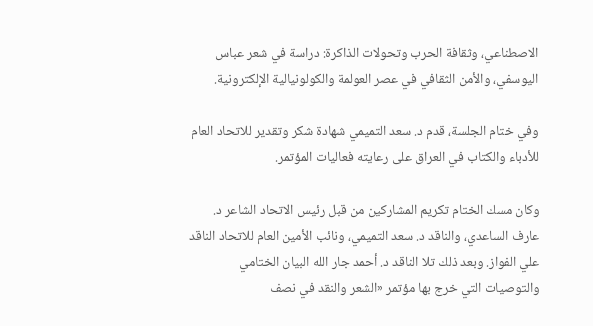الاصطناعي، وثقافة الحرب وتحولات الذاكرة: دراسة في شعر عباس اليوسفي، والأمن الثقافي في عصر العولمة والكولونيالية الإلكترونية.

وفي ختام الجلسة، قدم د. سعد التميمي شهادة شكر وتقدير للاتحاد العام للأدباء والكتاب في العراق على رعايته فعاليات المؤتمر.

وكان مسك الختام تكريم المشاركين من قبل رئيس الاتحاد الشاعر د. عارف الساعدي، والناقد د. سعد التميمي، ونائب الأمين العام للاتحاد الناقد علي الفواز. وبعد ذلك تلا الناقد د. أحمد جار الله البيان الختامي والتوصيات التي خرج بها مؤتمر «الشعر والنقد في نصف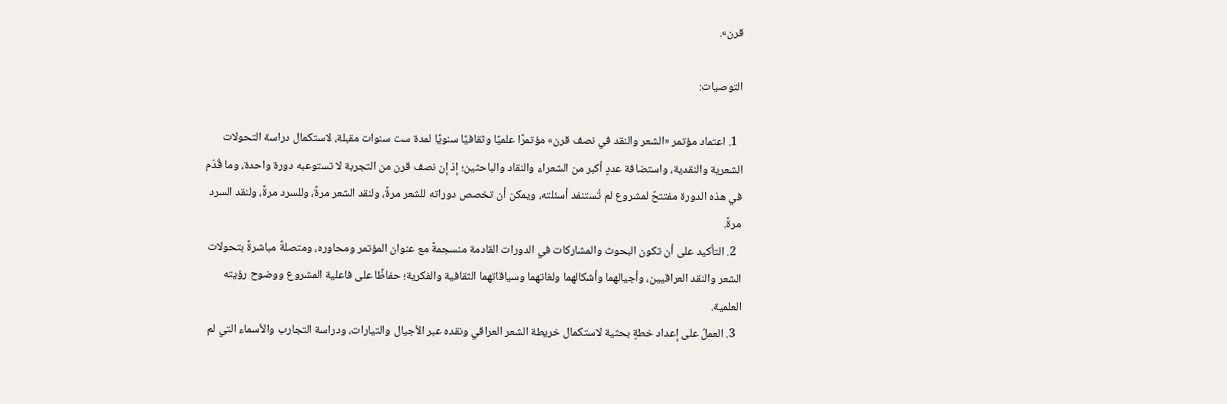قرن».

التوصيات:

  1. اعتماد مؤتمر «الشعر والنقد في نصف قرن» مؤتمرًا علميًا وثقافيًا سنويًا لمدة ست سنوات مقبلة، لاستكمال دراسة التحولات الشعرية والنقدية، واستضافة عددٍ أكبر من الشعراء والنقاد والباحثين؛ إذ إن نصف قرن من التجربة لا تستوعبه دورة واحدة، وما قُدّم في هذه الدورة مفتتحٌ لمشروع لم تُستنفد أسئلته، ويمكن أن تخصص دوراته للشعر مرةً، ولنقد الشعر مرةً، وللسرد مرةً، ولنقد السرد مرةً.
  2. التأكيد على أن تكون البحوث والمشاركات في الدورات القادمة منسجمةً مع عنوان المؤتمر ومحاوره، ومتصلةً مباشرةً بتحولات الشعر والنقد العراقيين، وأجيالهما وأشكالهما ولغاتهما وسياقاتهما الثقافية والفكرية؛ حفاظًا على فاعلية المشروع ووضوح رؤيته العلمية.
  3. العملُ على إعداد خطةٍ بحثية لاستكمال خريطة الشعر العراقي ونقده عبر الأجيال والتيارات، ودراسة التجارب والأسماء التي لم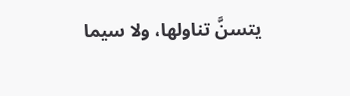يتسنَّ تناولها، ولا سيما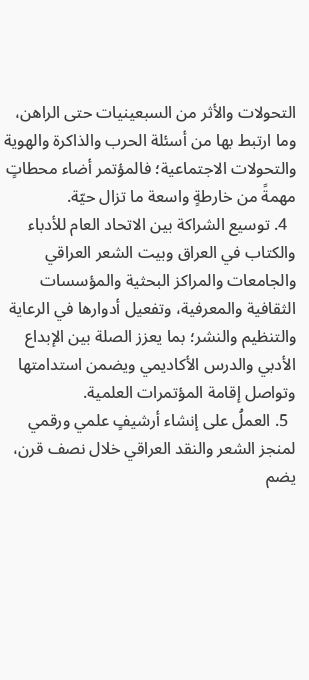التحولات والأثر من السبعينيات حتى الراهن، وما ارتبط بها من أسئلة الحرب والذاكرة والهوية والتحولات الاجتماعية؛ فالمؤتمر أضاء محطاتٍ مهمةً من خارطةٍ واسعة ما تزال حيّة.
  4. توسيع الشراكة بين الاتحاد العام للأدباء والكتاب في العراق وبيت الشعر العراقي والجامعات والمراكز البحثية والمؤسسات الثقافية والمعرفية، وتفعيل أدوارها في الرعاية والتنظيم والنشر؛ بما يعزز الصلة بين الإبداع الأدبي والدرس الأكاديمي ويضمن استدامتها وتواصل إقامة المؤتمرات العلمية.
  5. العملُ على إنشاء أرشيفٍ علمي ورقمي لمنجز الشعر والنقد العراقي خلال نصف قرن، يضم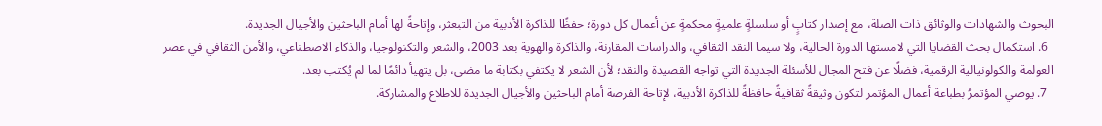البحوث والشهادات والوثائق ذات الصلة، مع إصدار كتابٍ أو سلسلةٍ علميةٍ محكمةٍ عن أعمال كل دورة؛ حفظًا للذاكرة الأدبية من التبعثر، وإتاحةً لها أمام الباحثين والأجيال الجديدة.
  6. استكمال بحث القضايا التي لامستها الدورة الحالية، ولا سيما النقد الثقافي، والدراسات المقارنة، والذاكرة والهوية بعد 2003، والشعر والتكنولوجيا، والذكاء الاصطناعي، والأمن الثقافي في عصر العولمة والكولونيالية الرقمية، فضلًا عن فتح المجال للأسئلة الجديدة التي تواجه القصيدة والنقد؛ لأن الشعر لا يكتفي بكتابة ما مضى، بل يتهيأ دائمًا لما لم يُكتب بعد.
  7. يوصي المؤتمرُ بطباعة أعمال المؤتمر لتكون وثيقةً ثقافيةً حافظةً للذاكرة الأدبية، لإتاحة الفرصة أمام الباحثين والأجيال الجديدة للاطلاع والمشاركة.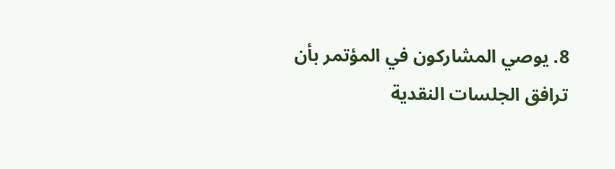8. يوصي المشاركون في المؤتمر بأن ترافق الجلسات النقدية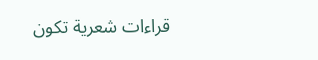قراءات شعرية تكون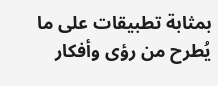بمثابة تطبيقات على ما يُطرح من رؤى وأفكار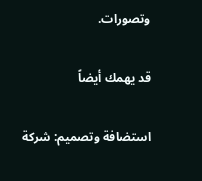وتصورات.

قد يهمك أيضاً

استضافة وتصميم: شركة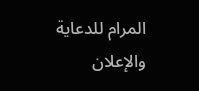المرام للدعاية والإعلان